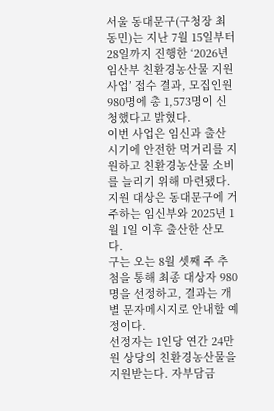서울 동대문구(구청장 최동민)는 지난 7월 15일부터 28일까지 진행한 ‘2026년 임산부 친환경농산물 지원사업’ 접수 결과, 모집인원 980명에 총 1,573명이 신청했다고 밝혔다.
이번 사업은 임신과 출산 시기에 안전한 먹거리를 지원하고 친환경농산물 소비를 늘리기 위해 마련됐다. 지원 대상은 동대문구에 거주하는 임신부와 2025년 1월 1일 이후 출산한 산모다.
구는 오는 8월 셋째 주 추첨을 통해 최종 대상자 980명을 선정하고, 결과는 개별 문자메시지로 안내할 예정이다.
선정자는 1인당 연간 24만 원 상당의 친환경농산물을 지원받는다. 자부담금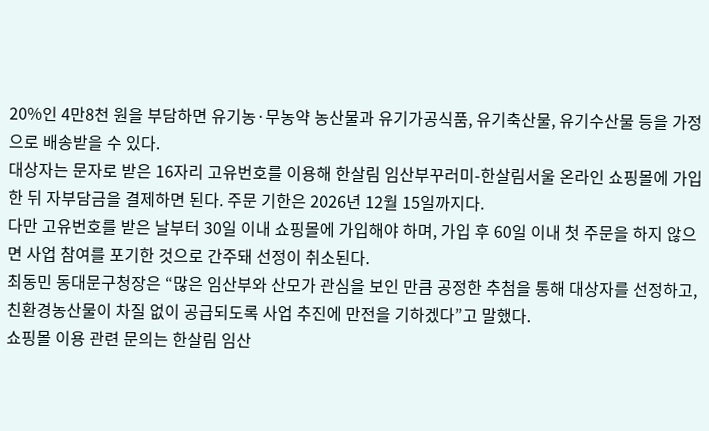20%인 4만8천 원을 부담하면 유기농·무농약 농산물과 유기가공식품, 유기축산물, 유기수산물 등을 가정으로 배송받을 수 있다.
대상자는 문자로 받은 16자리 고유번호를 이용해 한살림 임산부꾸러미-한살림서울 온라인 쇼핑몰에 가입한 뒤 자부담금을 결제하면 된다. 주문 기한은 2026년 12월 15일까지다.
다만 고유번호를 받은 날부터 30일 이내 쇼핑몰에 가입해야 하며, 가입 후 60일 이내 첫 주문을 하지 않으면 사업 참여를 포기한 것으로 간주돼 선정이 취소된다.
최동민 동대문구청장은 “많은 임산부와 산모가 관심을 보인 만큼 공정한 추첨을 통해 대상자를 선정하고, 친환경농산물이 차질 없이 공급되도록 사업 추진에 만전을 기하겠다”고 말했다.
쇼핑몰 이용 관련 문의는 한살림 임산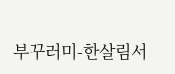부꾸러미-한살림서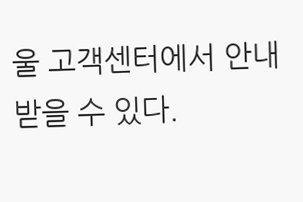울 고객센터에서 안내받을 수 있다.